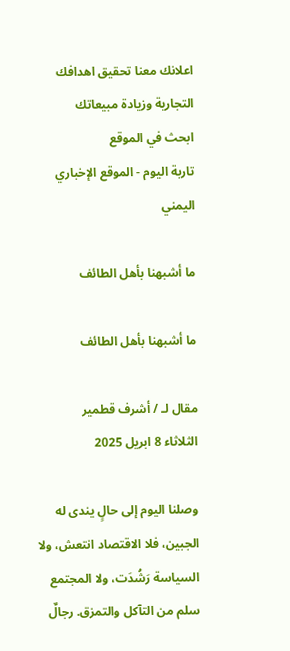اعلانك معنا تحقيق اهدافك التجارية وزيادة مبيعاتك
ابحث في الموقع
تاربة اليوم - الموقع الإخباري اليمني

ما أشبهنا بأهل الطائف

ما أشبهنا بأهل الطائف

مقال لـ / أشرف قطمير
الثلاثاء 8 ابريل 2025

وصلنا اليوم إلى حالٍ يندى له الجبين، فلا الاقتصاد انتعش، ولا السياسة رَشُدَت، ولا المجتمع سلم من التآكل والتمزق. رجالٌ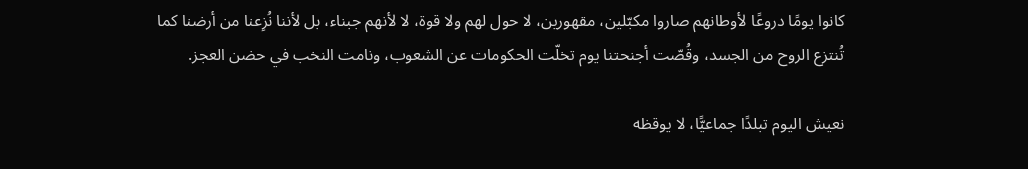كانوا يومًا دروعًا لأوطانهم صاروا مكبّلين، مقهورين، لا حول لهم ولا قوة، لا لأنهم جبناء، بل لأننا نُزِعنا من أرضنا كما تُنتزع الروح من الجسد، وقُصّت أجنحتنا يوم تخلّت الحكومات عن الشعوب، ونامت النخب في حضن العجز.

نعيش اليوم تبلدًا جماعيًّا، لا يوقظه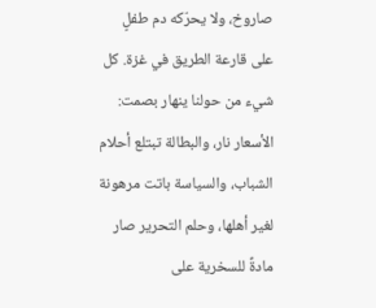صاروخ، ولا يحرّكه دم طفلٍ على قارعة الطريق في غزة. كل شيء من حولنا ينهار بصمت: الأسعار نار، والبطالة تبتلع أحلام الشباب، والسياسة باتت مرهونة لغير أهلها، وحلم التحرير صار مادةً للسخرية على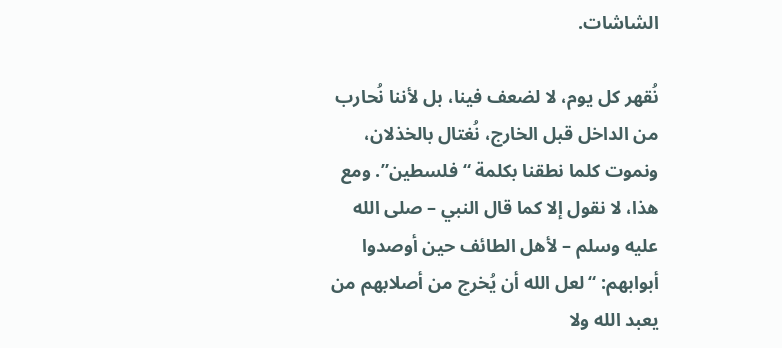الشاشات.

نُقهر كل يوم، لا لضعف فينا، بل لأننا نُحارب من الداخل قبل الخارج، نُغتال بالخذلان، ونموت كلما نطقنا بكلمة “فلسطين”. ومع هذا، لا نقول إلا كما قال النبي – صلى الله عليه وسلم – لأهل الطائف حين أوصدوا أبوابهم: “لعل الله أن يُخرج من أصلابهم من يعبد الله ولا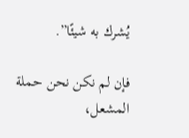يُشرك به شيئًا”.

فإن لم نكن نحن حملة المشعل،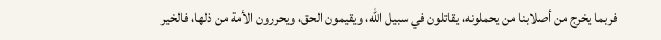فربما يخرج من أصلابنا من يحملونه، يقاتلون في سبيل الله، ويقيمون الحق، ويحررون الأمة من ذلها، فالخير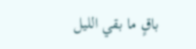باقٍ ما بقي الليل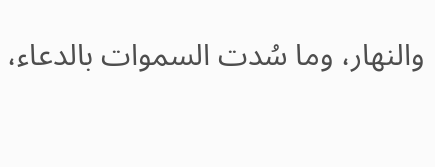والنهار، وما سُدت السموات بالدعاء،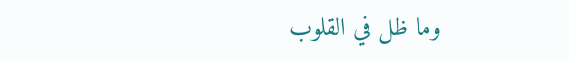وما ظل في القلوب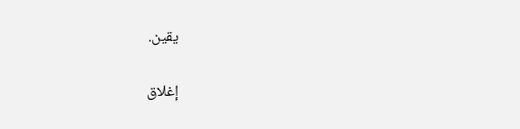يقين.

إغلاق